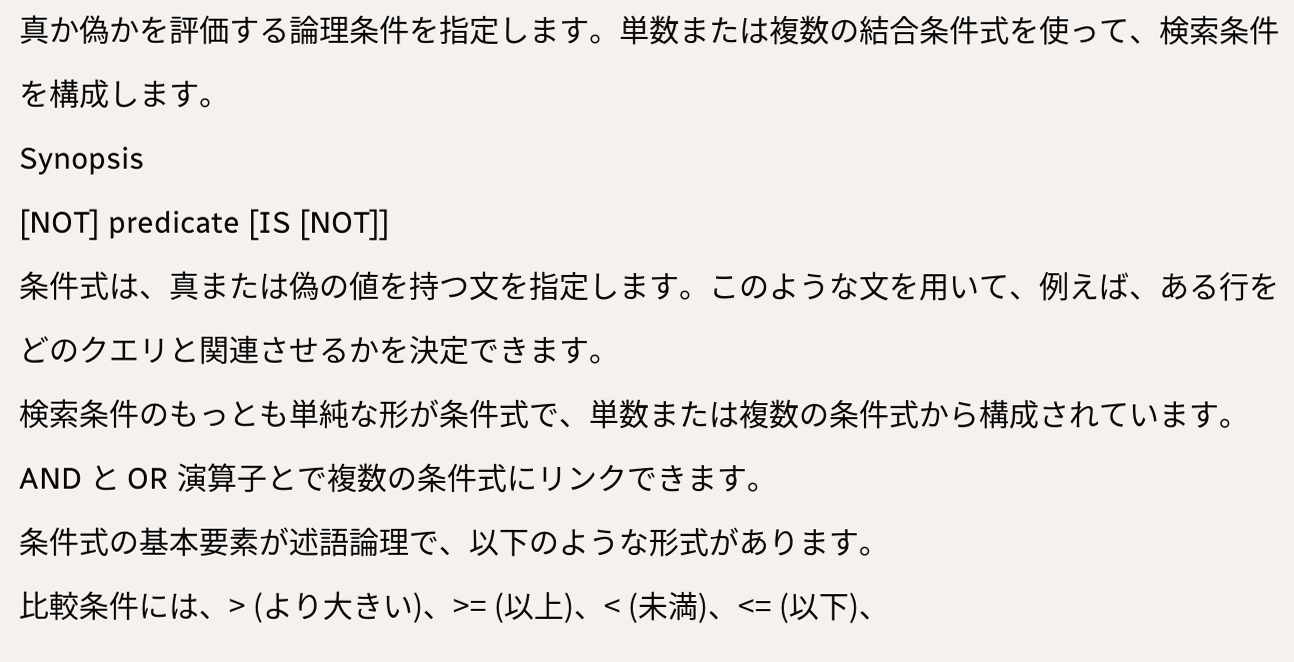真か偽かを評価する論理条件を指定します。単数または複数の結合条件式を使って、検索条件を構成します。
Synopsis
[NOT] predicate [IS [NOT]]
条件式は、真または偽の値を持つ文を指定します。このような文を用いて、例えば、ある行をどのクエリと関連させるかを決定できます。
検索条件のもっとも単純な形が条件式で、単数または複数の条件式から構成されています。AND と OR 演算子とで複数の条件式にリンクできます。
条件式の基本要素が述語論理で、以下のような形式があります。
比較条件には、> (より大きい)、>= (以上)、< (未満)、<= (以下)、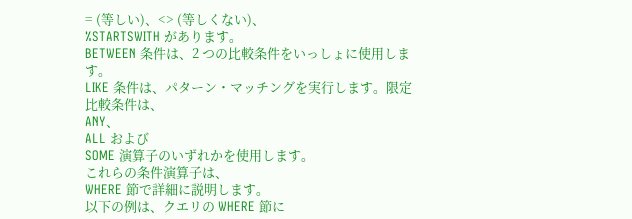= (等しい)、<> (等しくない)、
%STARTSWITH があります。
BETWEEN 条件は、2 つの比較条件をいっしょに使用します。
LIKE 条件は、パターン・マッチングを実行します。限定比較条件は、
ANY、
ALL および
SOME 演算子のいずれかを使用します。
これらの条件演算子は、
WHERE 節で詳細に説明します。
以下の例は、クエリの WHERE 節に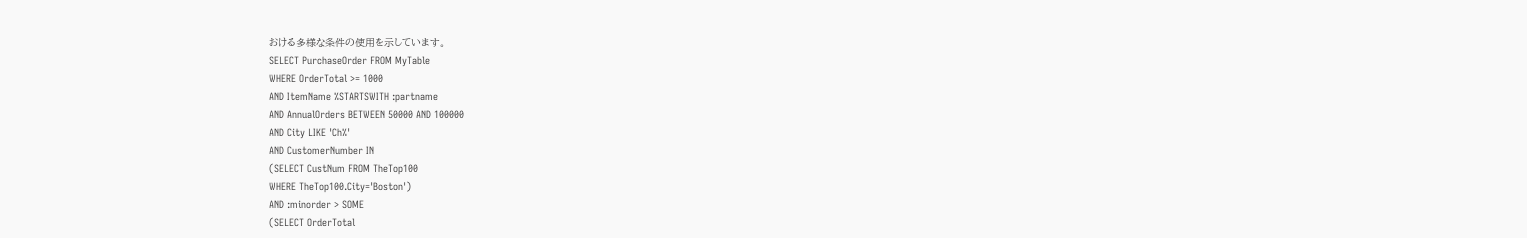おける多様な条件の使用を示しています。
SELECT PurchaseOrder FROM MyTable
WHERE OrderTotal >= 1000
AND ItemName %STARTSWITH :partname
AND AnnualOrders BETWEEN 50000 AND 100000
AND City LIKE 'Ch%'
AND CustomerNumber IN
(SELECT CustNum FROM TheTop100
WHERE TheTop100.City='Boston')
AND :minorder > SOME
(SELECT OrderTotal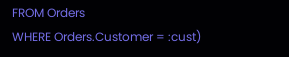FROM Orders
WHERE Orders.Customer = :cust)